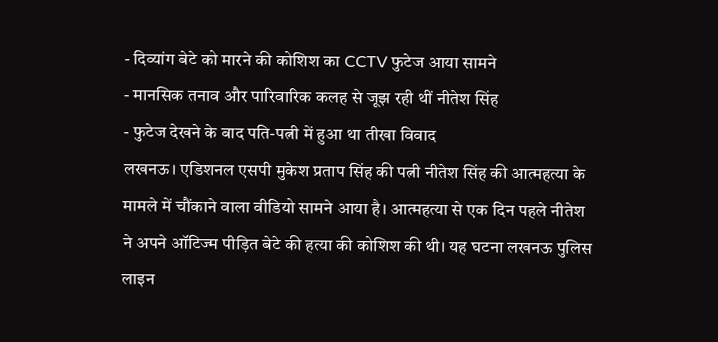- दिव्यांग बेटे को मारने की कोशिश का CCTV फुटेज आया सामने
- मानसिक तनाव और पारिवारिक कलह से जूझ रही थीं नीतेश सिंह
- फुटेज देखने के बाद पति-पत्नी में हुआ था तीखा विवाद
लखनऊ। एडिशनल एसपी मुकेश प्रताप सिंह की पत्नी नीतेश सिंह की आत्महत्या के मामले में चौंकाने वाला वीडियो सामने आया है। आत्महत्या से एक दिन पहले नीतेश ने अपने ऑटिज्म पीड़ित बेटे की हत्या की कोशिश की थी। यह घटना लखनऊ पुलिस लाइन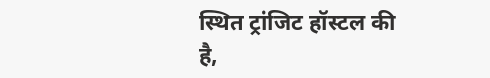स्थित ट्रांजिट हॉस्टल की है,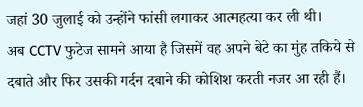जहां 30 जुलाई को उन्होंने फांसी लगाकर आत्महत्या कर ली थी।
अब CCTV फुटेज सामने आया है जिसमें वह अपने बेटे का मुंह तकिये से दबाते और फिर उसकी गर्दन दबाने की कोशिश करती नजर आ रही हैं।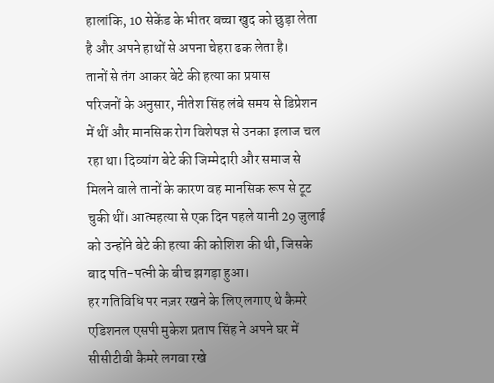हालांकि, 10 सेकेंड के भीतर बच्चा खुद को छुड़ा लेता है और अपने हाथों से अपना चेहरा ढक लेता है।
तानों से तंग आकर बेटे की हत्या का प्रयास
परिजनों के अनुसार, नीतेश सिंह लंबे समय से डिप्रेशन में थीं और मानसिक रोग विशेषज्ञ से उनका इलाज चल रहा था। दिव्यांग बेटे की जिम्मेदारी और समाज से मिलने वाले तानों के कारण वह मानसिक रूप से टूट चुकी थीं। आत्महत्या से एक दिन पहले यानी 29 जुलाई को उन्होंने बेटे की हत्या की कोशिश की थी, जिसके बाद पति-पत्नी के बीच झगड़ा हुआ।
हर गतिविधि पर नज़र रखने के लिए लगाए थे कैमरे
एडिशनल एसपी मुकेश प्रताप सिंह ने अपने घर में सीसीटीवी कैमरे लगवा रखे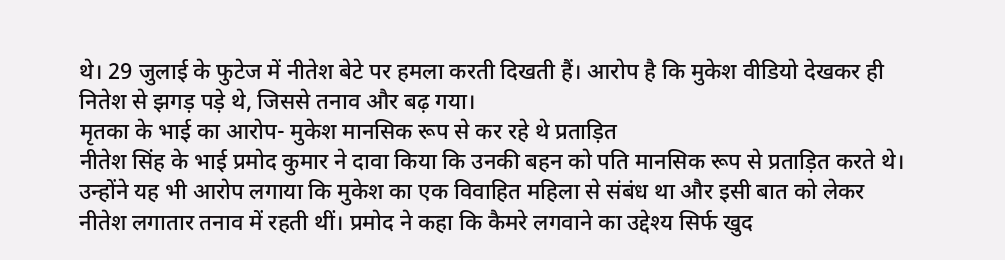थे। 29 जुलाई के फुटेज में नीतेश बेटे पर हमला करती दिखती हैं। आरोप है कि मुकेश वीडियो देखकर ही नितेश से झगड़ पड़े थे, जिससे तनाव और बढ़ गया।
मृतका के भाई का आरोप- मुकेश मानसिक रूप से कर रहे थे प्रताड़ित
नीतेश सिंह के भाई प्रमोद कुमार ने दावा किया कि उनकी बहन को पति मानसिक रूप से प्रताड़ित करते थे। उन्होंने यह भी आरोप लगाया कि मुकेश का एक विवाहित महिला से संबंध था और इसी बात को लेकर नीतेश लगातार तनाव में रहती थीं। प्रमोद ने कहा कि कैमरे लगवाने का उद्देश्य सिर्फ खुद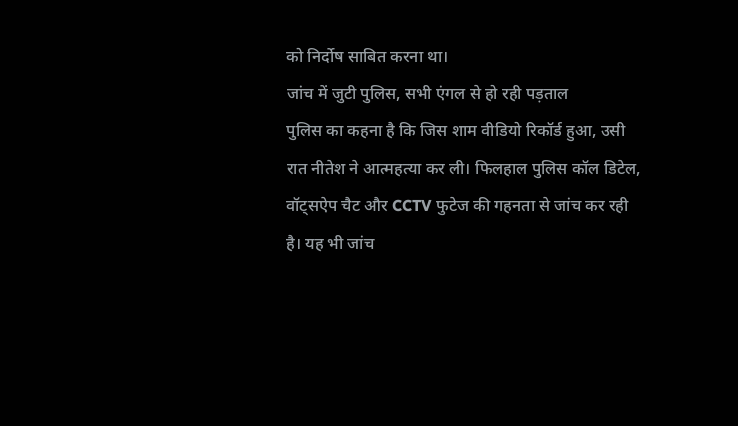को निर्दोष साबित करना था।
जांच में जुटी पुलिस, सभी एंगल से हो रही पड़ताल
पुलिस का कहना है कि जिस शाम वीडियो रिकॉर्ड हुआ, उसी रात नीतेश ने आत्महत्या कर ली। फिलहाल पुलिस कॉल डिटेल, वॉट्सऐप चैट और CCTV फुटेज की गहनता से जांच कर रही है। यह भी जांच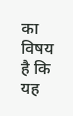का विषय है कि यह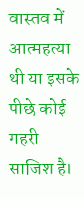वास्तव में आत्महत्या थी या इसके पीछे कोई गहरी साजिश है।